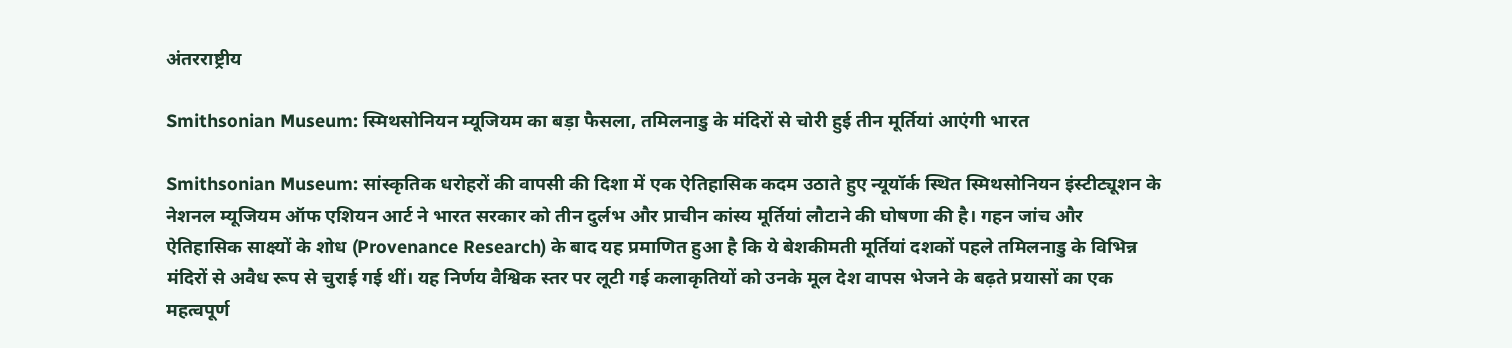अंतरराष्ट्रीय

Smithsonian Museum: स्मिथसोनियन म्यूजियम का बड़ा फैसला, तमिलनाडु के मंदिरों से चोरी हुई तीन मूर्तियां आएंगी भारत

Smithsonian Museum: सांस्कृतिक धरोहरों की वापसी की दिशा में एक ऐतिहासिक कदम उठाते हुए न्यूयॉर्क स्थित स्मिथसोनियन इंस्टीट्यूशन के नेशनल म्यूजियम ऑफ एशियन आर्ट ने भारत सरकार को तीन दुर्लभ और प्राचीन कांस्य मूर्तियां लौटाने की घोषणा की है। गहन जांच और ऐतिहासिक साक्ष्यों के शोध (Provenance Research) के बाद यह प्रमाणित हुआ है कि ये बेशकीमती मूर्तियां दशकों पहले तमिलनाडु के विभिन्न मंदिरों से अवैध रूप से चुराई गई थीं। यह निर्णय वैश्विक स्तर पर लूटी गई कलाकृतियों को उनके मूल देश वापस भेजने के बढ़ते प्रयासों का एक महत्वपूर्ण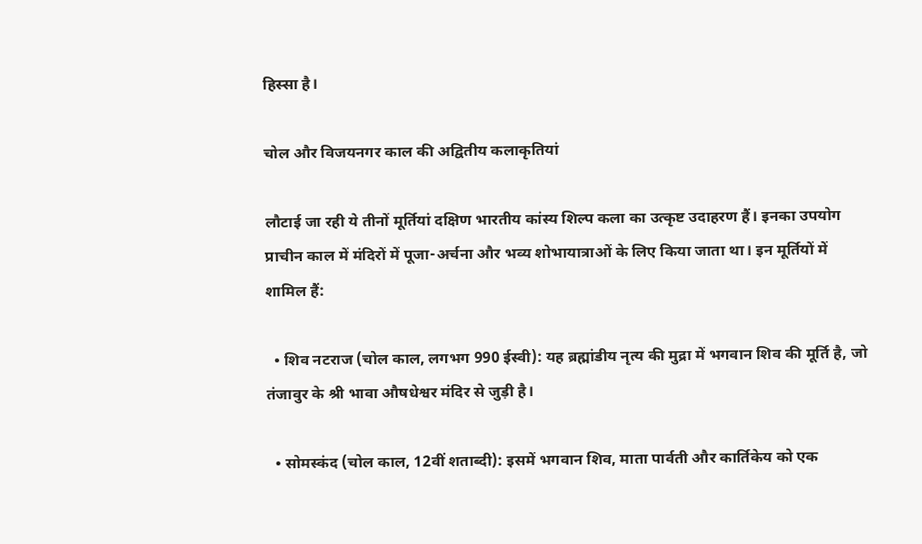हिस्सा है।

चोल और विजयनगर काल की अद्वितीय कलाकृतियां

लौटाई जा रही ये तीनों मूर्तियां दक्षिण भारतीय कांस्य शिल्प कला का उत्कृष्ट उदाहरण हैं। इनका उपयोग प्राचीन काल में मंदिरों में पूजा-अर्चना और भव्य शोभायात्राओं के लिए किया जाता था। इन मूर्तियों में शामिल हैं:

  • शिव नटराज (चोल काल, लगभग 990 ईस्वी): यह ब्रह्मांडीय नृत्य की मुद्रा में भगवान शिव की मूर्ति है, जो तंजावुर के श्री भावा औषधेश्वर मंदिर से जुड़ी है।

  • सोमस्कंद (चोल काल, 12वीं शताब्दी): इसमें भगवान शिव, माता पार्वती और कार्तिकेय को एक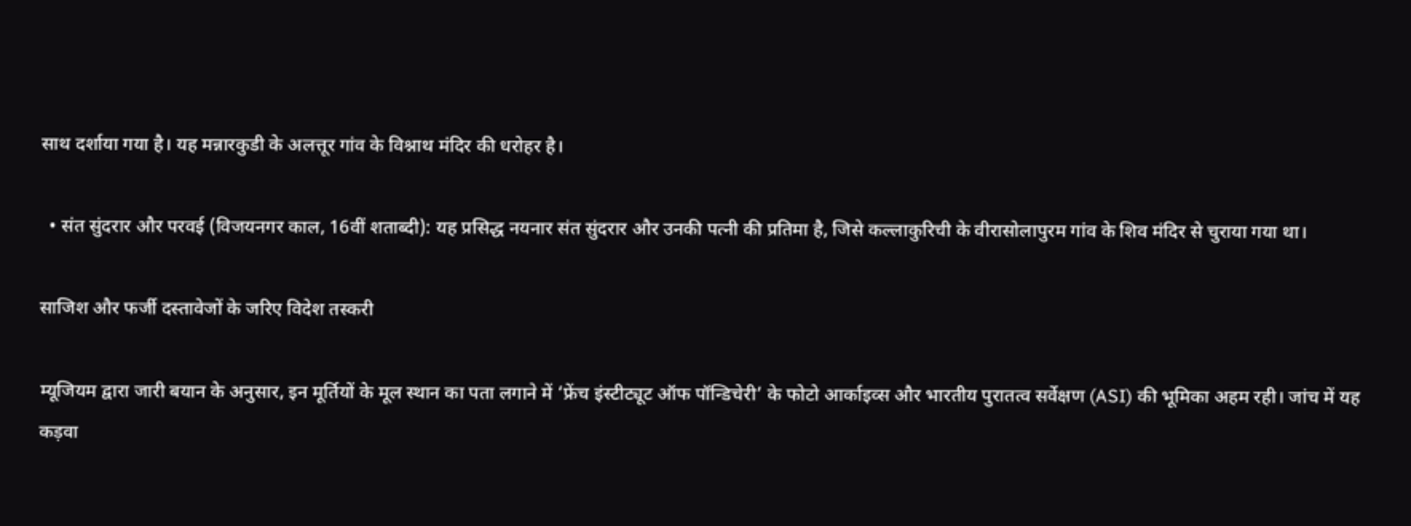साथ दर्शाया गया है। यह मन्नारकुडी के अलत्तूर गांव के विश्नाथ मंदिर की धरोहर है।

  • संत सुंदरार और परवई (विजयनगर काल, 16वीं शताब्दी): यह प्रसिद्ध नयनार संत सुंदरार और उनकी पत्नी की प्रतिमा है, जिसे कल्लाकुरिची के वीरासोलापुरम गांव के शिव मंदिर से चुराया गया था।

साजिश और फर्जी दस्तावेजों के जरिए विदेश तस्करी

म्यूजियम द्वारा जारी बयान के अनुसार, इन मूर्तियों के मूल स्थान का पता लगाने में ‘फ्रेंच इंस्टीट्यूट ऑफ पॉन्डिचेरी’ के फोटो आर्काइव्स और भारतीय पुरातत्व सर्वेक्षण (ASI) की भूमिका अहम रही। जांच में यह कड़वा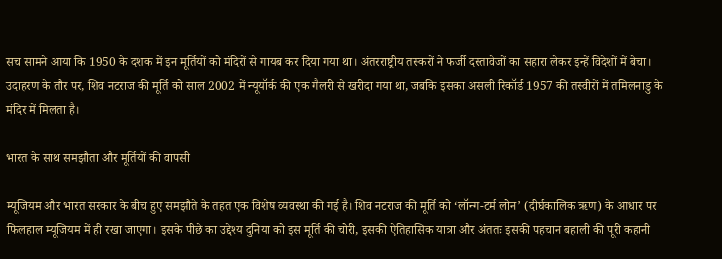सच सामने आया कि 1950 के दशक में इन मूर्तियों को मंदिरों से गायब कर दिया गया था। अंतरराष्ट्रीय तस्करों ने फर्जी दस्तावेजों का सहारा लेकर इन्हें विदेशों में बेचा। उदाहरण के तौर पर, शिव नटराज की मूर्ति को साल 2002 में न्यूयॉर्क की एक गैलरी से खरीदा गया था, जबकि इसका असली रिकॉर्ड 1957 की तस्वीरों में तमिलनाडु के मंदिर में मिलता है।

भारत के साथ समझौता और मूर्तियों की वापसी

म्यूजियम और भारत सरकार के बीच हुए समझौते के तहत एक विशेष व्यवस्था की गई है। शिव नटराज की मूर्ति को ‘लॉन्ग-टर्म लोन’ (दीर्घकालिक ऋण) के आधार पर फिलहाल म्यूजियम में ही रखा जाएगा। इसके पीछे का उद्देश्य दुनिया को इस मूर्ति की चोरी, इसकी ऐतिहासिक यात्रा और अंततः इसकी पहचान बहाली की पूरी कहानी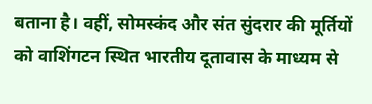बताना है। वहीं, सोमस्कंद और संत सुंदरार की मूर्तियों को वाशिंगटन स्थित भारतीय दूतावास के माध्यम से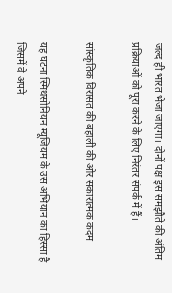जल्द ही भारत भेजा जाएगा। दोनों पक्ष इस समझौते की अंतिम प्रक्रियाओं को पूरा करने के लिए निरंतर संपर्क में हैं।

सांस्कृतिक विरासत की बहाली की ओर सकारात्मक कदम

यह घटना स्मिथसोनियन म्यूजियम के उस अभियान का हिस्सा है जिसमें वे अपने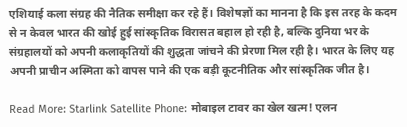एशियाई कला संग्रह की नैतिक समीक्षा कर रहे हैं। विशेषज्ञों का मानना है कि इस तरह के कदम से न केवल भारत की खोई हुई सांस्कृतिक विरासत बहाल हो रही है, बल्कि दुनिया भर के संग्रहालयों को अपनी कलाकृतियों की शुद्धता जांचने की प्रेरणा मिल रही है। भारत के लिए यह अपनी प्राचीन अस्मिता को वापस पाने की एक बड़ी कूटनीतिक और सांस्कृतिक जीत है।

Read More: Starlink Satellite Phone: मोबाइल टावर का खेल खत्म! एलन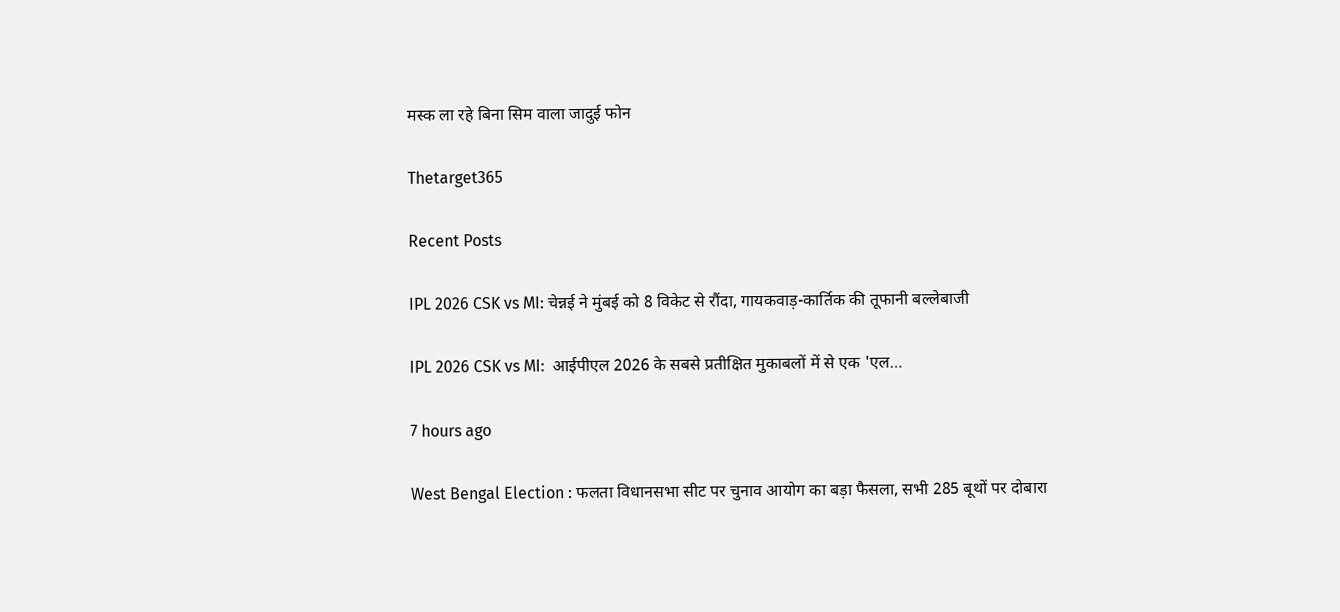मस्क ला रहे बिना सिम वाला जादुई फोन

Thetarget365

Recent Posts

IPL 2026 CSK vs MI: चेन्नई ने मुंबई को 8 विकेट से रौंदा, गायकवाड़-कार्तिक की तूफानी बल्लेबाजी

IPL 2026 CSK vs MI:  आईपीएल 2026 के सबसे प्रतीक्षित मुकाबलों में से एक 'एल…

7 hours ago

West Bengal Election : फलता विधानसभा सीट पर चुनाव आयोग का बड़ा फैसला, सभी 285 बूथों पर दोबारा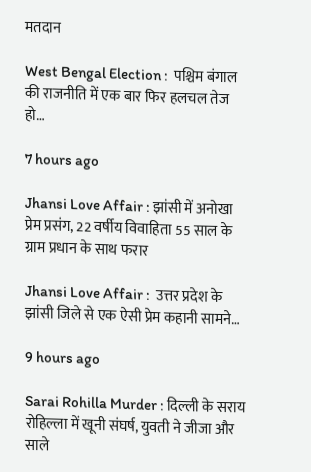मतदान

West Bengal Election :  पश्चिम बंगाल की राजनीति में एक बार फिर हलचल तेज हो…

7 hours ago

Jhansi Love Affair : झांसी में अनोखा प्रेम प्रसंग, 22 वर्षीय विवाहिता 55 साल के ग्राम प्रधान के साथ फरार

Jhansi Love Affair :  उत्तर प्रदेश के झांसी जिले से एक ऐसी प्रेम कहानी सामने…

9 hours ago

Sarai Rohilla Murder : दिल्ली के सराय रोहिल्ला में खूनी संघर्ष, युवती ने जीजा और साले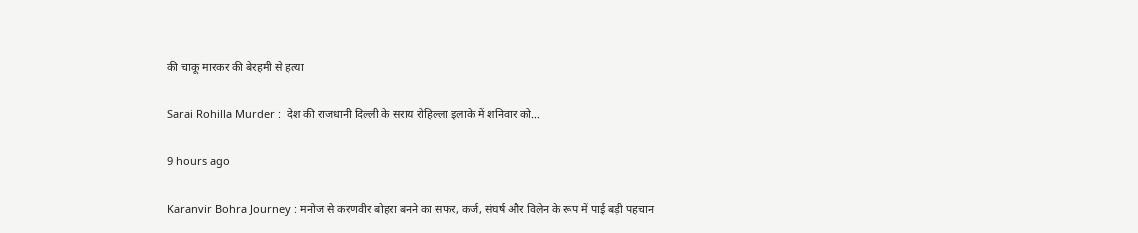की चाकू मारकर की बेरहमी से हत्या

Sarai Rohilla Murder :  देश की राजधानी दिल्ली के सराय रोहिल्ला इलाके में शनिवार को…

9 hours ago

Karanvir Bohra Journey : मनोज से करणवीर बोहरा बनने का सफर, कर्ज, संघर्ष और विलेन के रूप में पाई बड़ी पहचान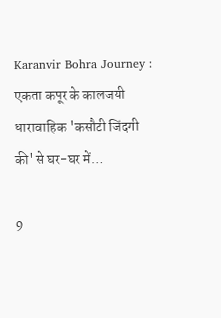Karanvir Bohra Journey : एकता कपूर के कालजयी धारावाहिक 'कसौटी जिंदगी की' से घर-घर में…

9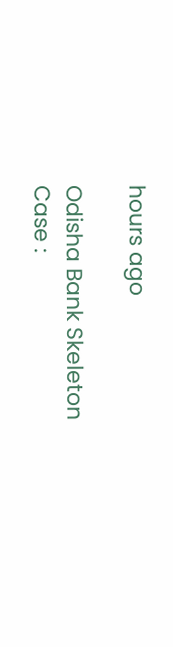hours ago

Odisha Bank Skeleton Case :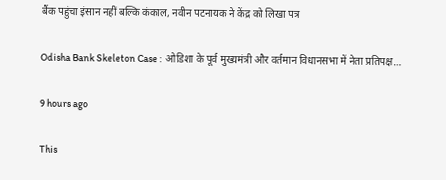बैंक पहुंचा इंसान नहीं बल्कि कंकाल, नवीन पटनायक ने केंद्र को लिखा पत्र

Odisha Bank Skeleton Case :  ओडिशा के पूर्व मुख्यमंत्री और वर्तमान विधानसभा में नेता प्रतिपक्ष…

9 hours ago

This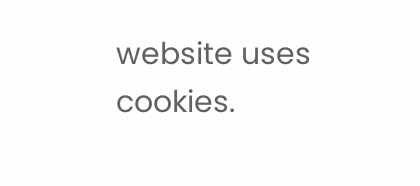website uses cookies.